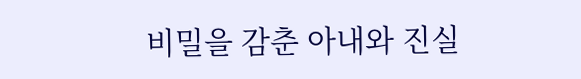비밀을 감춘 아내와 진실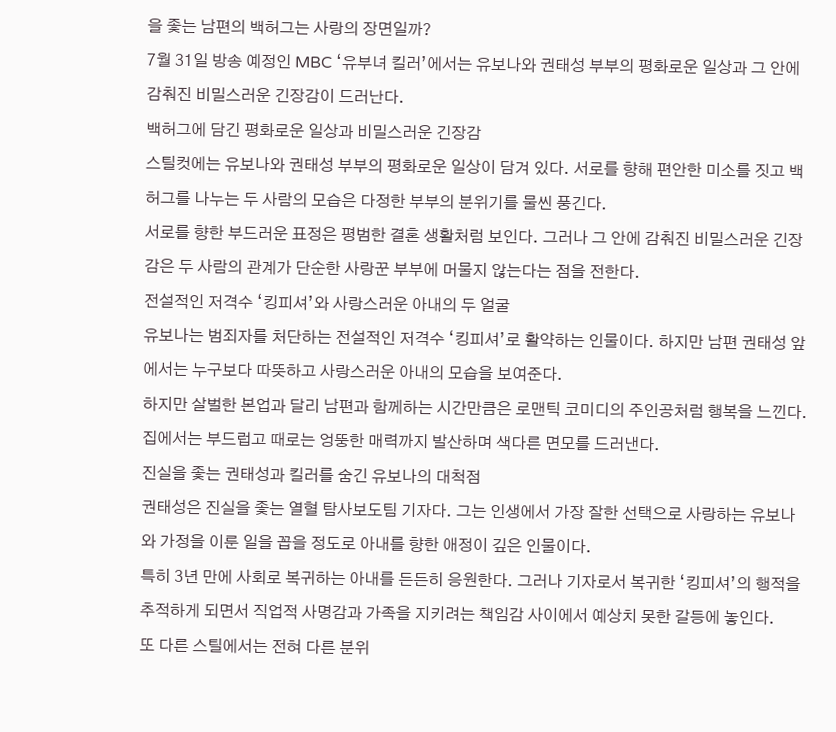을 좇는 남편의 백허그는 사랑의 장면일까?
7월 31일 방송 예정인 MBC ‘유부녀 킬러’에서는 유보나와 권태성 부부의 평화로운 일상과 그 안에 감춰진 비밀스러운 긴장감이 드러난다.
백허그에 담긴 평화로운 일상과 비밀스러운 긴장감
스틸컷에는 유보나와 권태성 부부의 평화로운 일상이 담겨 있다. 서로를 향해 편안한 미소를 짓고 백허그를 나누는 두 사람의 모습은 다정한 부부의 분위기를 물씬 풍긴다.
서로를 향한 부드러운 표정은 평범한 결혼 생활처럼 보인다. 그러나 그 안에 감춰진 비밀스러운 긴장감은 두 사람의 관계가 단순한 사랑꾼 부부에 머물지 않는다는 점을 전한다.
전설적인 저격수 ‘킹피셔’와 사랑스러운 아내의 두 얼굴
유보나는 범죄자를 처단하는 전설적인 저격수 ‘킹피셔’로 활약하는 인물이다. 하지만 남편 권태성 앞에서는 누구보다 따뜻하고 사랑스러운 아내의 모습을 보여준다.
하지만 살벌한 본업과 달리 남편과 함께하는 시간만큼은 로맨틱 코미디의 주인공처럼 행복을 느낀다. 집에서는 부드럽고 때로는 엉뚱한 매력까지 발산하며 색다른 면모를 드러낸다.
진실을 좇는 권태성과 킬러를 숨긴 유보나의 대척점
권태성은 진실을 좇는 열혈 탐사보도팀 기자다. 그는 인생에서 가장 잘한 선택으로 사랑하는 유보나와 가정을 이룬 일을 꼽을 정도로 아내를 향한 애정이 깊은 인물이다.
특히 3년 만에 사회로 복귀하는 아내를 든든히 응원한다. 그러나 기자로서 복귀한 ‘킹피셔’의 행적을 추적하게 되면서 직업적 사명감과 가족을 지키려는 책임감 사이에서 예상치 못한 갈등에 놓인다.
또 다른 스틸에서는 전혀 다른 분위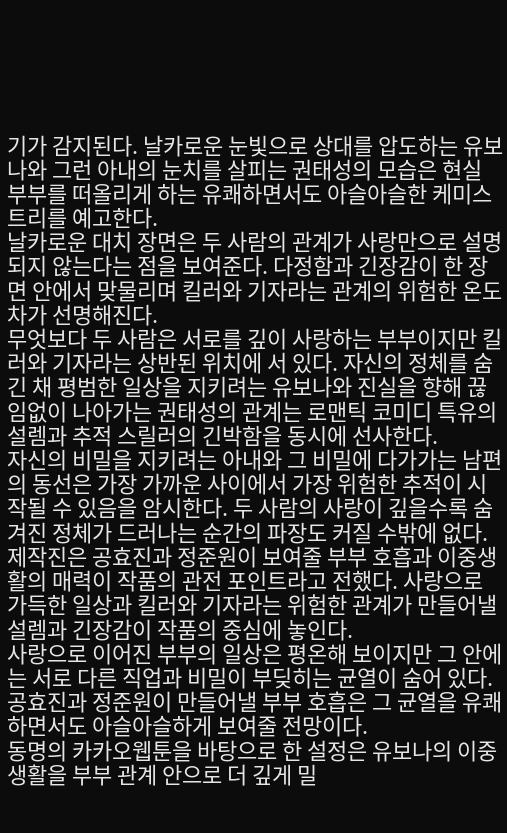기가 감지된다. 날카로운 눈빛으로 상대를 압도하는 유보나와 그런 아내의 눈치를 살피는 권태성의 모습은 현실 부부를 떠올리게 하는 유쾌하면서도 아슬아슬한 케미스트리를 예고한다.
날카로운 대치 장면은 두 사람의 관계가 사랑만으로 설명되지 않는다는 점을 보여준다. 다정함과 긴장감이 한 장면 안에서 맞물리며 킬러와 기자라는 관계의 위험한 온도차가 선명해진다.
무엇보다 두 사람은 서로를 깊이 사랑하는 부부이지만 킬러와 기자라는 상반된 위치에 서 있다. 자신의 정체를 숨긴 채 평범한 일상을 지키려는 유보나와 진실을 향해 끊임없이 나아가는 권태성의 관계는 로맨틱 코미디 특유의 설렘과 추적 스릴러의 긴박함을 동시에 선사한다.
자신의 비밀을 지키려는 아내와 그 비밀에 다가가는 남편의 동선은 가장 가까운 사이에서 가장 위험한 추적이 시작될 수 있음을 암시한다. 두 사람의 사랑이 깊을수록 숨겨진 정체가 드러나는 순간의 파장도 커질 수밖에 없다.
제작진은 공효진과 정준원이 보여줄 부부 호흡과 이중생활의 매력이 작품의 관전 포인트라고 전했다. 사랑으로 가득한 일상과 킬러와 기자라는 위험한 관계가 만들어낼 설렘과 긴장감이 작품의 중심에 놓인다.
사랑으로 이어진 부부의 일상은 평온해 보이지만 그 안에는 서로 다른 직업과 비밀이 부딪히는 균열이 숨어 있다. 공효진과 정준원이 만들어낼 부부 호흡은 그 균열을 유쾌하면서도 아슬아슬하게 보여줄 전망이다.
동명의 카카오웹툰을 바탕으로 한 설정은 유보나의 이중생활을 부부 관계 안으로 더 깊게 밀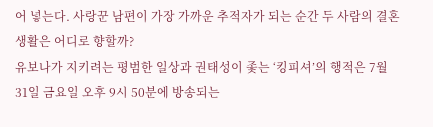어 넣는다. 사랑꾼 남편이 가장 가까운 추적자가 되는 순간 두 사람의 결혼 생활은 어디로 향할까?
유보나가 지키려는 평범한 일상과 권태성이 좇는 ‘킹피셔’의 행적은 7월 31일 금요일 오후 9시 50분에 방송되는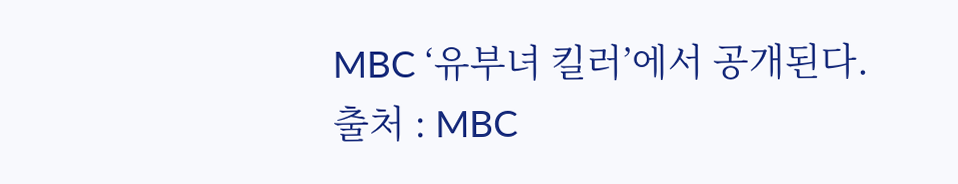MBC ‘유부녀 킬러’에서 공개된다.
출처 : MBC